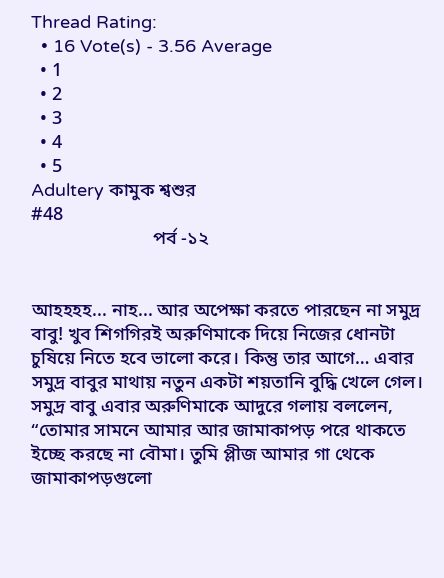Thread Rating:
  • 16 Vote(s) - 3.56 Average
  • 1
  • 2
  • 3
  • 4
  • 5
Adultery কামুক শ্বশুর
#48
                          পর্ব -১২


আহহহহ... নাহ... আর অপেক্ষা করতে পারছেন না সমুদ্র বাবু! খুব শিগগিরই অরুণিমাকে দিয়ে নিজের ধোনটা চুষিয়ে নিতে হবে ভালো করে। কিন্তু তার আগে… এবার সমুদ্র বাবুর মাথায় নতুন একটা শয়তানি বুদ্ধি খেলে গেল। সমুদ্র বাবু এবার অরুণিমাকে আদুরে গলায় বললেন, “তোমার সামনে আমার আর জামাকাপড় পরে থাকতে ইচ্ছে করছে না বৌমা। তুমি প্লীজ আমার গা থেকে জামাকাপড়গুলো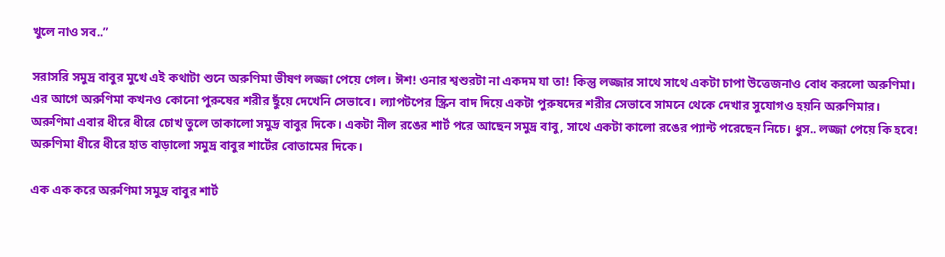খুলে নাও সব..”

সরাসরি সমুদ্র বাবুর মুখে এই কথাটা শুনে অরুণিমা ভীষণ লজ্জা পেয়ে গেল। ঈশ! ওনার শ্বশুরটা না একদম যা তা! কিন্তু লজ্জার সাথে সাথে একটা চাপা উত্তেজনাও বোধ করলো অরুণিমা। এর আগে অরুণিমা কখনও কোনো পুরুষের শরীর ছুঁয়ে দেখেনি সেভাবে। ল্যাপটপের স্ক্রিন বাদ দিয়ে একটা পুরুষদের শরীর সেভাবে সামনে থেকে দেখার সুযোগও হয়নি অরুণিমার। অরুণিমা এবার ধীরে ধীরে চোখ তুলে তাকালো সমুদ্র বাবুর দিকে। একটা নীল রঙের শার্ট পরে আছেন সমুদ্র বাবু, সাথে একটা কালো রঙের প্যান্ট পরেছেন নিচে। ধুস.. লজ্জা পেয়ে কি হবে! অরুণিমা ধীরে ধীরে হাত বাড়ালো সমুদ্র বাবুর শার্টের বোতামের দিকে।

এক এক করে অরুণিমা সমুদ্র বাবুর শার্ট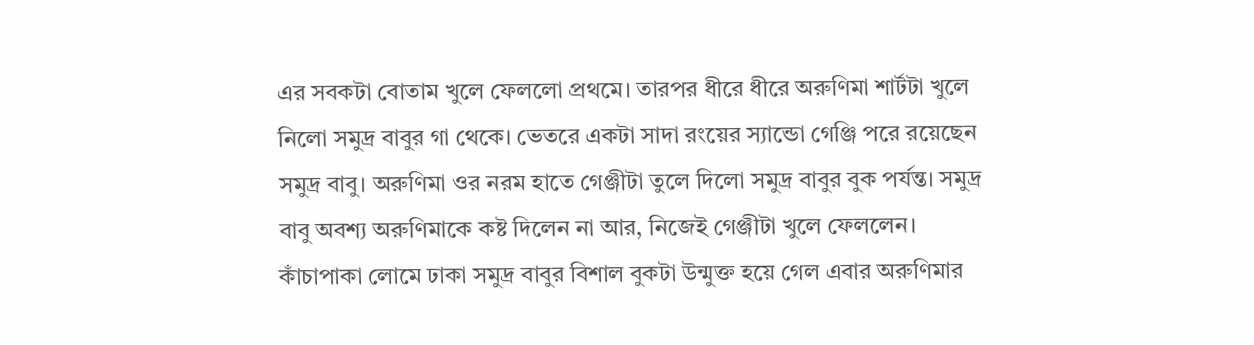এর সবকটা বোতাম খুলে ফেললো প্রথমে। তারপর ধীরে ধীরে অরুণিমা শার্টটা খুলে নিলো সমুদ্র বাবুর গা থেকে। ভেতরে একটা সাদা রংয়ের স্যান্ডো গেঞ্জি পরে রয়েছেন সমুদ্র বাবু। অরুণিমা ওর নরম হাতে গেঞ্জীটা তুলে দিলো সমুদ্র বাবুর বুক পর্যন্ত। সমুদ্র বাবু অবশ্য অরুণিমাকে কষ্ট দিলেন না আর, নিজেই গেঞ্জীটা খুলে ফেললেন। কাঁচাপাকা লোমে ঢাকা সমুদ্র বাবুর বিশাল বুকটা উন্মুক্ত হয়ে গেল এবার অরুণিমার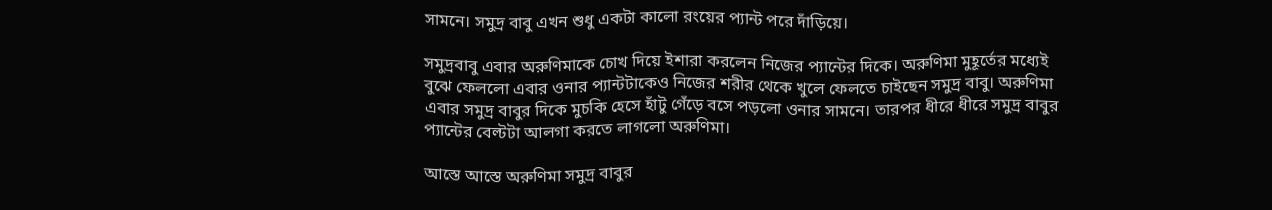সামনে। সমুদ্র বাবু এখন শুধু একটা কালো রংয়ের প্যান্ট পরে দাঁড়িয়ে।

সমুদ্রবাবু এবার অরুণিমাকে চোখ দিয়ে ইশারা করলেন নিজের প্যান্টের দিকে। অরুণিমা মুহূর্তের মধ্যেই বুঝে ফেললো এবার ওনার প্যান্টটাকেও নিজের শরীর থেকে খুলে ফেলতে চাইছেন সমুদ্র বাবু। অরুণিমা এবার সমুদ্র বাবুর দিকে মুচকি হেসে হাঁটু গেঁড়ে বসে পড়লো ওনার সামনে। তারপর ধীরে ধীরে সমুদ্র বাবুর প্যান্টের বেল্টটা আলগা করতে লাগলো অরুণিমা।

আস্তে আস্তে অরুণিমা সমুদ্র বাবুর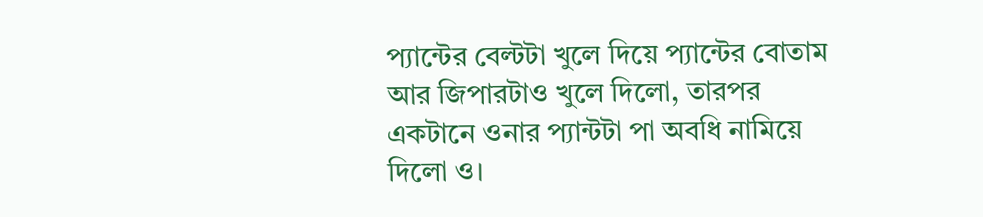প্যান্টের বেল্টটা খুলে দিয়ে প্যান্টের বোতাম আর জিপারটাও খুলে দিলো, তারপর একটানে ওনার প্যান্টটা পা অবধি নামিয়ে দিলো ও।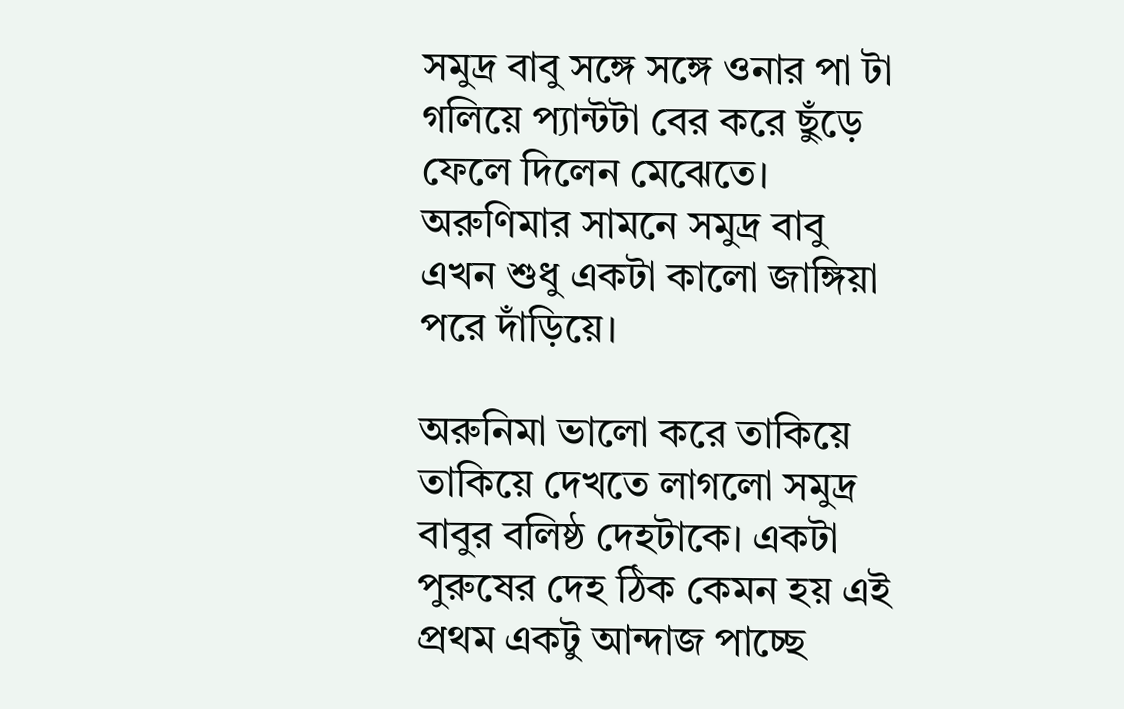সমুদ্র বাবু সঙ্গে সঙ্গে ওনার পা টা গলিয়ে প্যান্টটা বের করে ছুঁড়ে ফেলে দিলেন মেঝেতে। অরুণিমার সামনে সমুদ্র বাবু এখন শুধু একটা কালো জাঙ্গিয়া পরে দাঁড়িয়ে।

অরুনিমা ভালো করে তাকিয়ে তাকিয়ে দেখতে লাগলো সমুদ্র বাবুর বলিষ্ঠ দেহটাকে। একটা পুরুষের দেহ ঠিক কেমন হয় এই প্রথম একটু আন্দাজ পাচ্ছে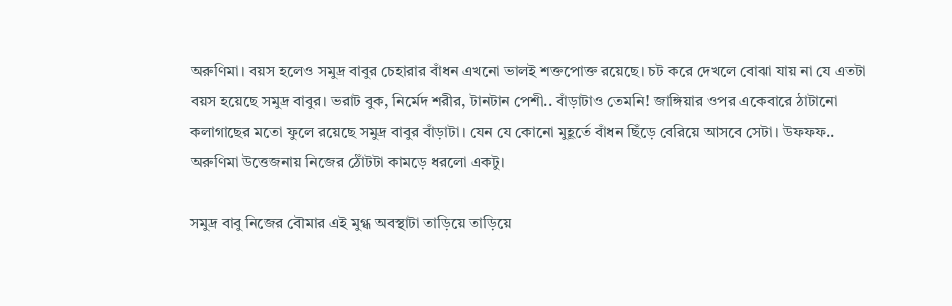অরুণিমা। বয়স হলেও সমুদ্র বাবুর চেহারার বাঁধন এখনো ভালই শক্তপোক্ত রয়েছে। চট করে দেখলে বোঝা যায় না যে এতটা বয়স হয়েছে সমুদ্র বাবুর। ভরাট বুক, নির্মেদ শরীর, টানটান পেশী.. বাঁড়াটাও তেমনি! জাঙ্গিয়ার ওপর একেবারে ঠাটানো কলাগাছের মতো ফুলে রয়েছে সমুদ্র বাবুর বাঁড়াটা। যেন যে কোনো মুহূর্তে বাঁধন ছিঁড়ে বেরিয়ে আসবে সেটা। উফফফ.. অরুণিমা উত্তেজনায় নিজের ঠোঁটটা কামড়ে ধরলো একটু।

সমুদ্র বাবু নিজের বৌমার এই মুগ্ধ অবস্থাটা তাড়িয়ে তাড়িয়ে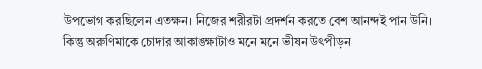উপভোগ করছিলেন এতক্ষন। নিজের শরীরটা প্রদর্শন করতে বেশ আনন্দই পান উনি। কিন্তু অরুণিমাকে চোদার আকাঙ্ক্ষাটাও মনে মনে ভীষন উৎপীড়ন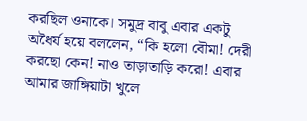করছিল ওনাকে। সমুদ্র বাবু এবার একটু অধৈর্য হয়ে বললেন, “কি হলো বৌমা! দেরী করছো কেন! নাও তাড়াতাড়ি করো! এবার আমার জাঙ্গিয়াটা খুলে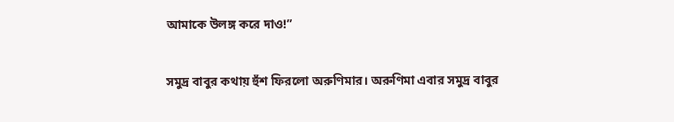আমাকে উলঙ্গ করে দাও!”

সমুদ্র বাবুর কথায় হুঁশ ফিরলো অরুণিমার। অরুণিমা এবার সমুদ্র বাবুর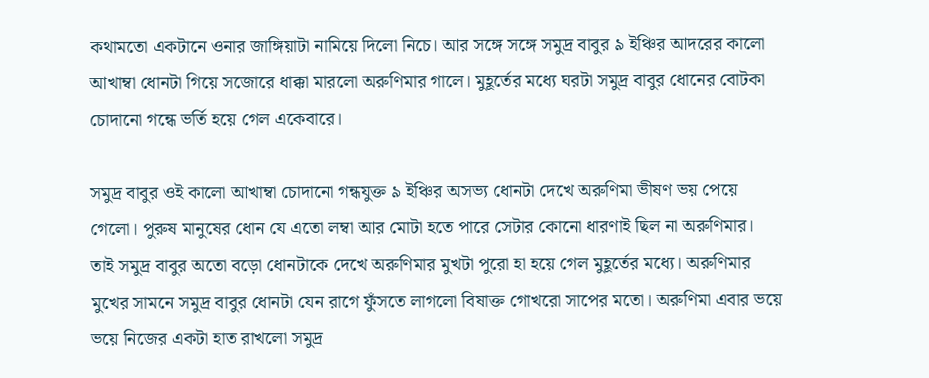কথামতো একটানে ওনার জাঙ্গিয়াটা নামিয়ে দিলো নিচে। আর সঙ্গে সঙ্গে সমুদ্র বাবুর ৯ ইঞ্চির আদরের কালো আখাম্বা ধোনটা গিয়ে সজোরে ধাক্কা মারলো অরুণিমার গালে। মুহূর্তের মধ্যে ঘরটা সমুদ্র বাবুর ধোনের বোটকা চোদানো গন্ধে ভর্তি হয়ে গেল একেবারে।

সমুদ্র বাবুর ওই কালো আখাম্বা চোদানো গন্ধযুক্ত ৯ ইঞ্চির অসভ্য ধোনটা দেখে অরুণিমা ভীষণ ভয় পেয়ে গেলো। পুরুষ মানুষের ধোন যে এতো লম্বা আর মোটা হতে পারে সেটার কোনো ধারণাই ছিল না অরুণিমার। তাই সমুদ্র বাবুর অতো বড়ো ধোনটাকে দেখে অরুণিমার মুখটা পুরো হা হয়ে গেল মুহূর্তের মধ্যে। অরুণিমার মুখের সামনে সমুদ্র বাবুর ধোনটা যেন রাগে ফুঁসতে লাগলো বিষাক্ত গোখরো সাপের মতো। অরুণিমা এবার ভয়ে ভয়ে নিজের একটা হাত রাখলো সমুদ্র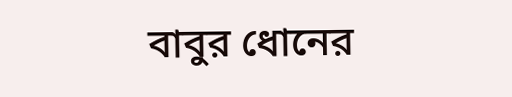বাবুর ধোনের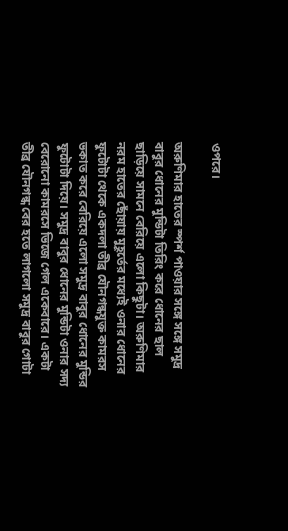ওপরে।

অরুণিমার হাতের স্পর্শ পাওয়ার সঙ্গে সঙ্গে সমুদ্র বাবুর ধোনের মুন্ডিটা তিরিং করে ধোনের ছাল ছাড়িয়ে সামনে বেরিয়ে এলো কিছুটা। অরুণিমার নরম হাতের ছোঁয়ায় মুহূর্তের মধ্যেই ওনার ধোনের ফুটোটা থেকে একদলা তীব্র যৌনগন্ধযুক্ত কামরস ভকাত করে বেরিয়ে এলো সমুদ্র বাবুর ধোনের মুন্ডির ফুটোটা দিয়ে। সমুদ্র বাবুর ধোনের মুন্ডিটা ওনার সদ্য বেরোনো কামরসে ভিজে গেল একেবারে। একটা তীব্র যৌনগন্ধ বের হতে লাগলো সমুদ্র বাবুর গোটা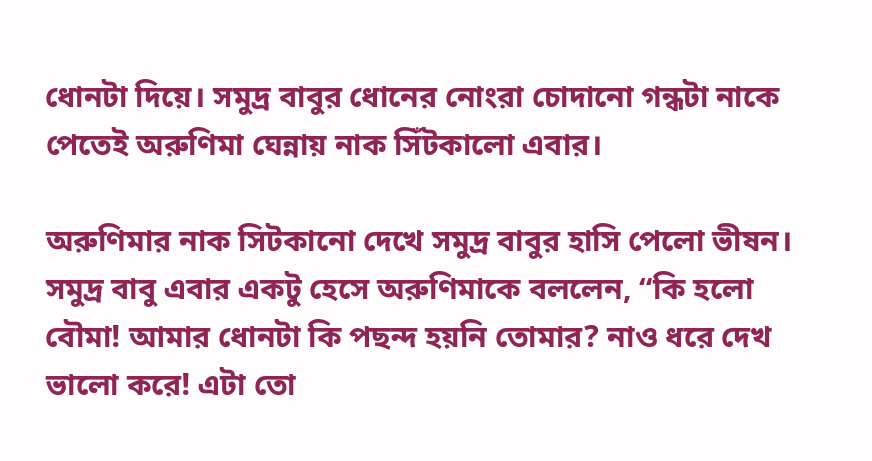ধোনটা দিয়ে। সমুদ্র বাবুর ধোনের নোংরা চোদানো গন্ধটা নাকে পেতেই অরুণিমা ঘেন্নায় নাক সিঁটকালো এবার।

অরুণিমার নাক সিটকানো দেখে সমুদ্র বাবুর হাসি পেলো ভীষন। সমুদ্র বাবু এবার একটু হেসে অরুণিমাকে বললেন, “কি হলো বৌমা! আমার ধোনটা কি পছন্দ হয়নি তোমার? নাও ধরে দেখ ভালো করে! এটা তো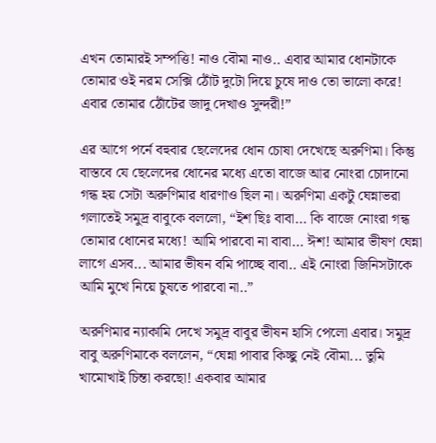এখন তোমারই সম্পত্তি! নাও বৌমা নাও.. এবার আমার ধোনটাকে তোমার ওই নরম সেক্সি ঠোঁট দুটো দিয়ে চুষে দাও তো ভালো করে! এবার তোমার ঠোঁটের জাদু দেখাও সুন্দরী!”

এর আগে পর্নে বহুবার ছেলেদের ধোন চোষা দেখেছে অরুণিমা। কিন্তু বাস্তবে যে ছেলেদের ধোনের মধ্যে এতো বাজে আর নোংরা চোদানো গন্ধ হয় সেটা অরুণিমার ধারণাও ছিল না। অরুণিমা একটু ঘেন্নাভরা গলাতেই সমুদ্র বাবুকে বললো, “ইশ ছিঃ বাবা... কি বাজে নোংরা গন্ধ তোমার ধোনের মধ্যে! আমি পারবো না বাবা... ঈশ! আমার ভীষণ ঘেন্না লাগে এসব... আমার ভীষন বমি পাচ্ছে বাবা.. এই নোংরা জিনিসটাকে আমি মুখে নিয়ে চুষতে পারবো না..”

অরুণিমার ন্যাকামি দেখে সমুদ্র বাবুর ভীষন হাসি পেলো এবার। সমুদ্র বাবু অরুণিমাকে বললেন, “ঘেন্না পাবার কিচ্ছু নেই বৌমা... তুমি খামোখাই চিন্তা করছো! একবার আমার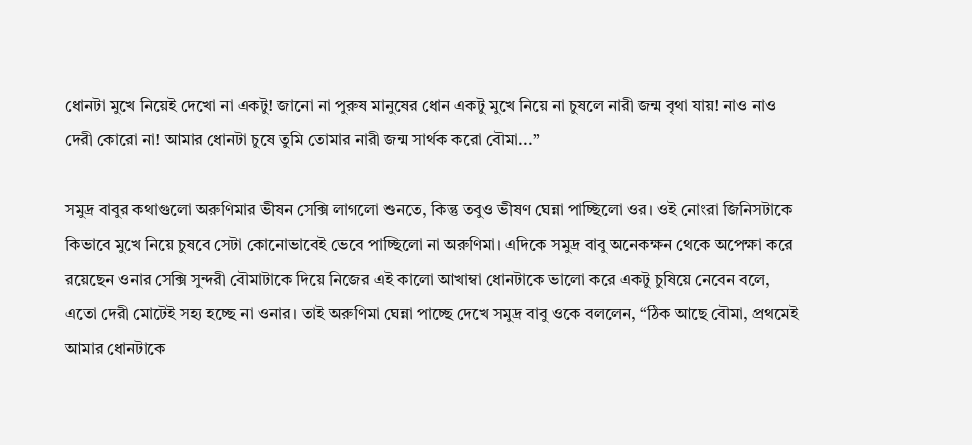ধোনটা মুখে নিয়েই দেখো না একটু! জানো না পুরুষ মানুষের ধোন একটু মুখে নিয়ে না চুষলে নারী জন্ম বৃথা যায়! নাও নাও দেরী কোরো না! আমার ধোনটা চুষে তুমি তোমার নারী জন্ম সার্থক করো বৌমা...”

সমুদ্র বাবুর কথাগুলো অরুণিমার ভীষন সেক্সি লাগলো শুনতে, কিন্তু তবুও ভীষণ ঘেন্না পাচ্ছিলো ওর। ওই নোংরা জিনিসটাকে কিভাবে মুখে নিয়ে চুষবে সেটা কোনোভাবেই ভেবে পাচ্ছিলো না অরুণিমা। এদিকে সমুদ্র বাবু অনেকক্ষন থেকে অপেক্ষা করে রয়েছেন ওনার সেক্সি সুন্দরী বৌমাটাকে দিয়ে নিজের এই কালো আখাম্বা ধোনটাকে ভালো করে একটু চুষিয়ে নেবেন বলে, এতো দেরী মোটেই সহ্য হচ্ছে না ওনার। তাই অরুণিমা ঘেন্না পাচ্ছে দেখে সমুদ্র বাবু ওকে বললেন, “ঠিক আছে বৌমা, প্রথমেই আমার ধোনটাকে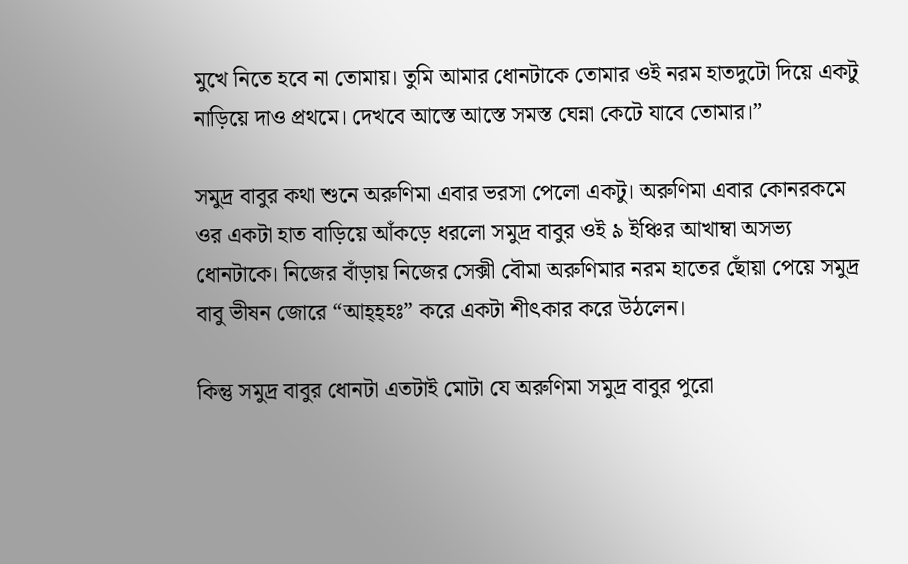মুখে নিতে হবে না তোমায়। তুমি আমার ধোনটাকে তোমার ওই নরম হাতদুটো দিয়ে একটু নাড়িয়ে দাও প্রথমে। দেখবে আস্তে আস্তে সমস্ত ঘেন্না কেটে যাবে তোমার।”

সমুদ্র বাবুর কথা শুনে অরুণিমা এবার ভরসা পেলো একটু। অরুণিমা এবার কোনরকমে ওর একটা হাত বাড়িয়ে আঁকড়ে ধরলো সমুদ্র বাবুর ওই ৯ ইঞ্চির আখাম্বা অসভ্য ধোনটাকে। নিজের বাঁড়ায় নিজের সেক্সী বৌমা অরুণিমার নরম হাতের ছোঁয়া পেয়ে সমুদ্র বাবু ভীষন জোরে “আহ্হ্হঃ” করে একটা শীৎকার করে উঠলেন।

কিন্তু সমুদ্র বাবুর ধোনটা এতটাই মোটা যে অরুণিমা সমুদ্র বাবুর পুরো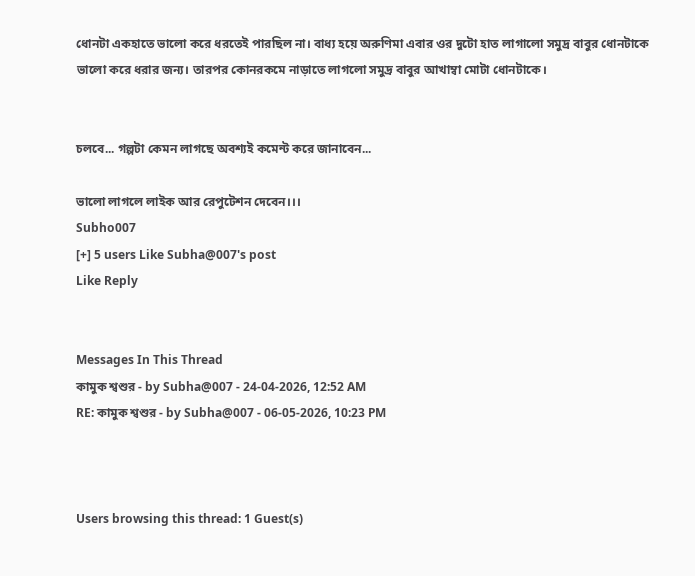ধোনটা একহাতে ভালো করে ধরতেই পারছিল না। বাধ্য হয়ে অরুণিমা এবার ওর দুটো হাত লাগালো সমুদ্র বাবুর ধোনটাকে ভালো করে ধরার জন্য। তারপর কোনরকমে নাড়াতে লাগলো সমুদ্র বাবুর আখাম্বা মোটা ধোনটাকে।


চলবে... গল্পটা কেমন লাগছে অবশ্যই কমেন্ট করে জানাবেন...

ভালো লাগলে লাইক আর রেপুটেশন দেবেন।।।
Subho007
[+] 5 users Like Subha@007's post
Like Reply


Messages In This Thread
কামুক শ্বশুর - by Subha@007 - 24-04-2026, 12:52 AM
RE: কামুক শ্বশুর - by Subha@007 - 06-05-2026, 10:23 PM



Users browsing this thread: 1 Guest(s)